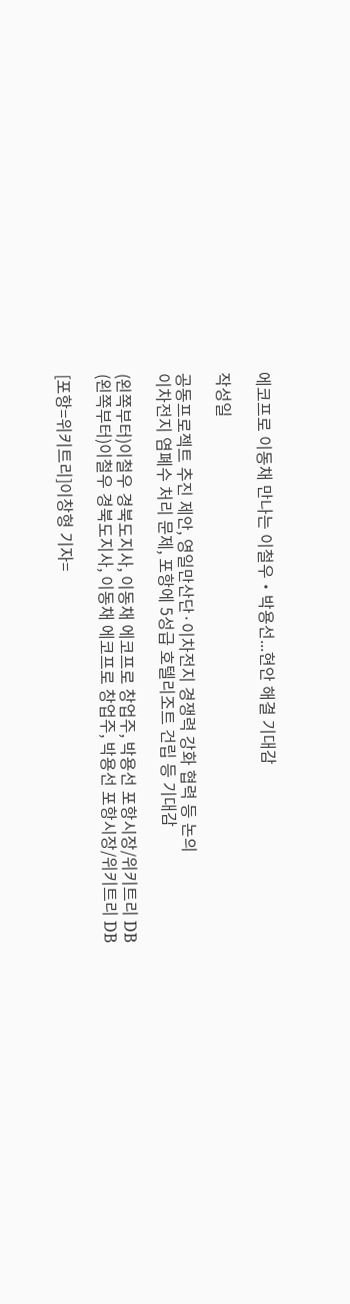에코프로 이동채 만나는 이철우‧박용선...현안 해결 기대감

작성일

공동프로젝트 추진 제안, 영일만산단·이차전지 경쟁력 강화 협력 등 논의
이차전지 염폐수 처리 문제, 포항에 5성급 호텔리조트 건립 등 기대감

(왼쪽부터)이철우 경북도지사, 이동채 에코프로 창업주, 박용선 포항시장/위키트리 DB
(왼쪽부터)이철우 경북도지사, 이동채 에코프로 창업주, 박용선 포항시장/위키트리 DB

[포항=위키트리]이창형 기자=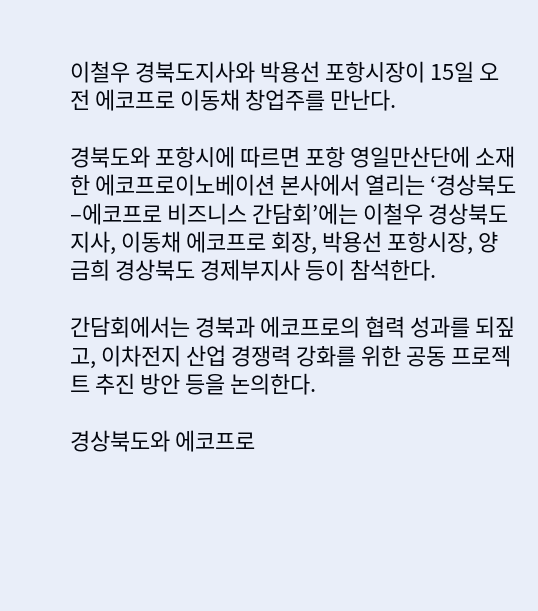이철우 경북도지사와 박용선 포항시장이 15일 오전 에코프로 이동채 창업주를 만난다.

경북도와 포항시에 따르면 포항 영일만산단에 소재한 에코프로이노베이션 본사에서 열리는 ‘경상북도–에코프로 비즈니스 간담회’에는 이철우 경상북도지사, 이동채 에코프로 회장, 박용선 포항시장, 양금희 경상북도 경제부지사 등이 참석한다.

간담회에서는 경북과 에코프로의 협력 성과를 되짚고, 이차전지 산업 경쟁력 강화를 위한 공동 프로젝트 추진 방안 등을 논의한다.

경상북도와 에코프로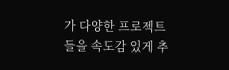가 다양한 프로젝트들을 속도감 있게 추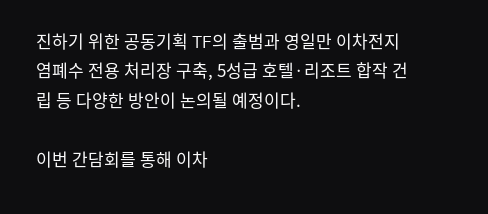진하기 위한 공동기획 TF의 출범과 영일만 이차전지 염폐수 전용 처리장 구축, 5성급 호텔·리조트 합작 건립 등 다양한 방안이 논의될 예정이다.

이번 간담회를 통해 이차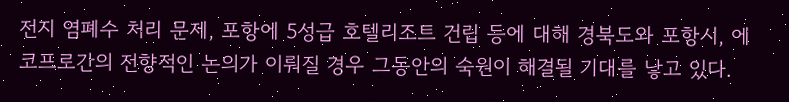전지 염폐수 처리 문제, 포항에 5성급 호텔리조트 건립 등에 대해 경북도와 포항시, 에코프로간의 전향적인 논의가 이뤄질 경우 그동안의 숙원이 해결될 기대를 낳고 있다.